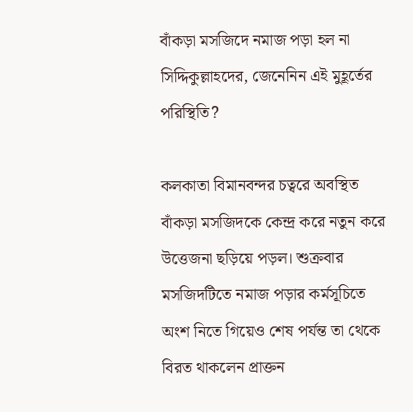বাঁকড়া মসজিদে নমাজ পড়া হল না সিদ্দিকুল্লাহদের, জেনেনিন এই মুহূর্তের পরিস্থিতি?

কলকাতা বিমানবন্দর চত্বরে অবস্থিত বাঁকড়া মসজিদকে কেন্দ্র করে নতুন করে উত্তেজনা ছড়িয়ে পড়ল। শুক্রবার মসজিদটিতে নমাজ পড়ার কর্মসূচিতে অংশ নিতে গিয়েও শেষ পর্যন্ত তা থেকে বিরত থাকলেন প্রাক্তন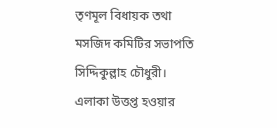তৃণমূল বিধায়ক তথা মসজিদ কমিটির সভাপতি সিদ্দিকুল্লাহ চৌধুরী। এলাকা উত্তপ্ত হওয়ার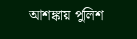আশঙ্কায় পুলিশ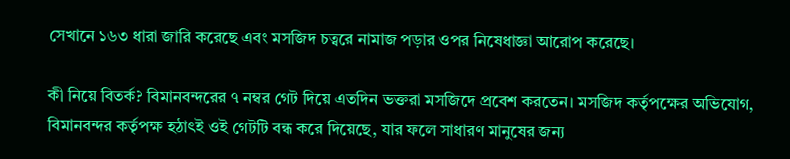সেখানে ১৬৩ ধারা জারি করেছে এবং মসজিদ চত্বরে নামাজ পড়ার ওপর নিষেধাজ্ঞা আরোপ করেছে।

কী নিয়ে বিতর্ক? বিমানবন্দরের ৭ নম্বর গেট দিয়ে এতদিন ভক্তরা মসজিদে প্রবেশ করতেন। মসজিদ কর্তৃপক্ষের অভিযোগ, বিমানবন্দর কর্তৃপক্ষ হঠাৎই ওই গেটটি বন্ধ করে দিয়েছে, যার ফলে সাধারণ মানুষের জন্য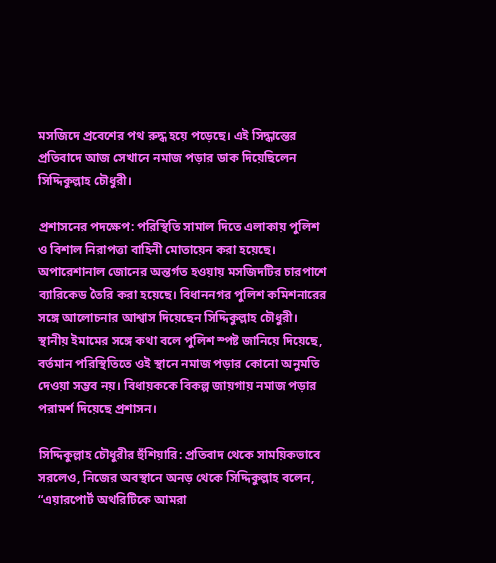মসজিদে প্রবেশের পথ রুদ্ধ হয়ে পড়েছে। এই সিদ্ধান্তের প্রতিবাদে আজ সেখানে নমাজ পড়ার ডাক দিয়েছিলেন সিদ্দিকুল্লাহ চৌধুরী।

প্রশাসনের পদক্ষেপ: পরিস্থিতি সামাল দিতে এলাকায় পুলিশ ও বিশাল নিরাপত্তা বাহিনী মোতায়েন করা হয়েছে। অপারেশানাল জোনের অন্তর্গত হওয়ায় মসজিদটির চারপাশে ব্যারিকেড তৈরি করা হয়েছে। বিধাননগর পুলিশ কমিশনারের সঙ্গে আলোচনার আশ্বাস দিয়েছেন সিদ্দিকুল্লাহ চৌধুরী। স্থানীয় ইমামের সঙ্গে কথা বলে পুলিশ স্পষ্ট জানিয়ে দিয়েছে, বর্তমান পরিস্থিতিতে ওই স্থানে নমাজ পড়ার কোনো অনুমতি দেওয়া সম্ভব নয়। বিধায়ককে বিকল্প জায়গায় নমাজ পড়ার পরামর্শ দিয়েছে প্রশাসন।

সিদ্দিকুল্লাহ চৌধুরীর হুঁশিয়ারি: প্রতিবাদ থেকে সাময়িকভাবে সরলেও, নিজের অবস্থানে অনড় থেকে সিদ্দিকুল্লাহ বলেন, “এয়ারপোর্ট অথরিটিকে আমরা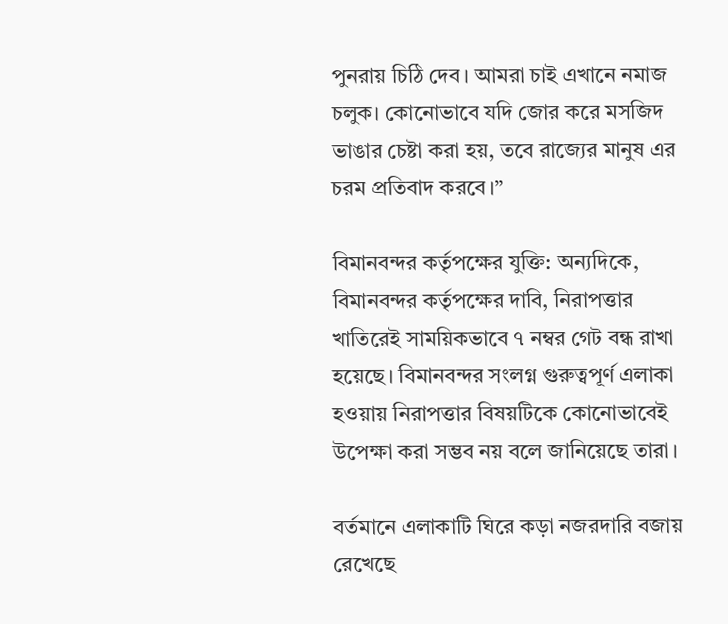পুনরায় চিঠি দেব। আমরা চাই এখানে নমাজ চলুক। কোনোভাবে যদি জোর করে মসজিদ ভাঙার চেষ্টা করা হয়, তবে রাজ্যের মানুষ এর চরম প্রতিবাদ করবে।”

বিমানবন্দর কর্তৃপক্ষের যুক্তি: অন্যদিকে, বিমানবন্দর কর্তৃপক্ষের দাবি, নিরাপত্তার খাতিরেই সাময়িকভাবে ৭ নম্বর গেট বন্ধ রাখা হয়েছে। বিমানবন্দর সংলগ্ন গুরুত্বপূর্ণ এলাকা হওয়ায় নিরাপত্তার বিষয়টিকে কোনোভাবেই উপেক্ষা করা সম্ভব নয় বলে জানিয়েছে তারা।

বর্তমানে এলাকাটি ঘিরে কড়া নজরদারি বজায় রেখেছে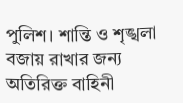পুলিশ। শান্তি ও শৃঙ্খলা বজায় রাখার জন্য অতিরিক্ত বাহিনী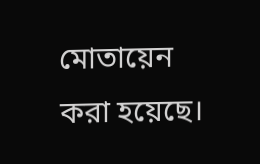মোতায়েন করা হয়েছে।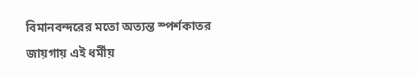বিমানবন্দরের মতো অত্যন্ত স্পর্শকাতর জায়গায় এই ধর্মীয়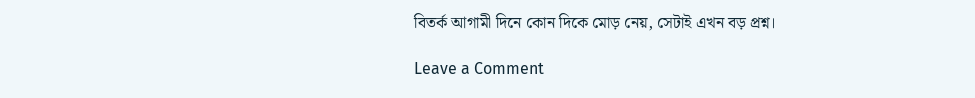বিতর্ক আগামী দিনে কোন দিকে মোড় নেয়, সেটাই এখন বড় প্রশ্ন।

Leave a Comment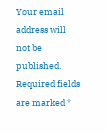Your email address will not be published. Required fields are marked *